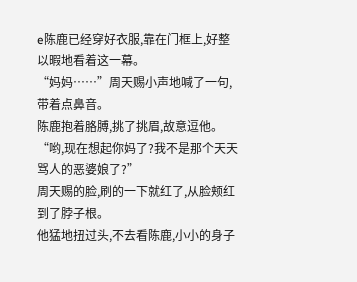e陈鹿已经穿好衣服,靠在门框上,好整以暇地看着这一幕。
“妈妈……”周天赐小声地喊了一句,带着点鼻音。
陈鹿抱着胳膊,挑了挑眉,故意逗他。“哟,现在想起你妈了?我不是那个天天骂人的恶婆娘了?”
周天赐的脸,刷的一下就红了,从脸颊红到了脖子根。
他猛地扭过头,不去看陈鹿,小小的身子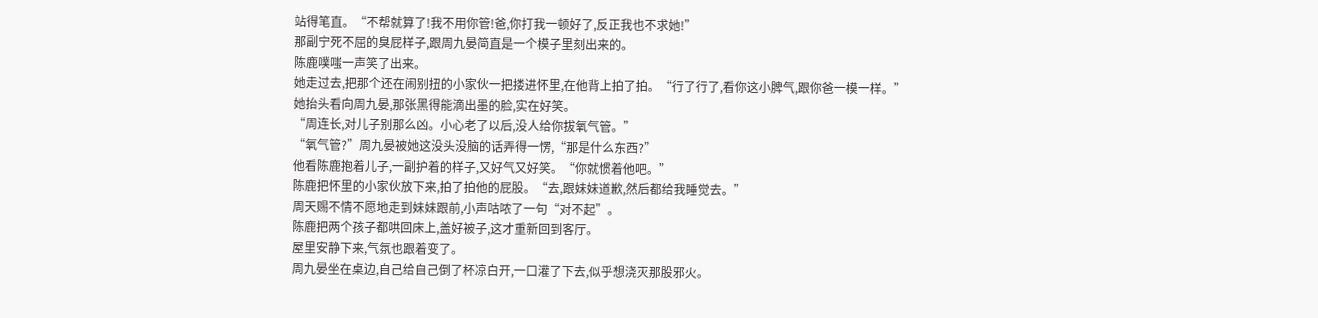站得笔直。“不帮就算了!我不用你管!爸,你打我一顿好了,反正我也不求她!”
那副宁死不屈的臭屁样子,跟周九晏简直是一个模子里刻出来的。
陈鹿噗嗤一声笑了出来。
她走过去,把那个还在闹别扭的小家伙一把搂进怀里,在他背上拍了拍。“行了行了,看你这小脾气,跟你爸一模一样。”
她抬头看向周九晏,那张黑得能滴出墨的脸,实在好笑。
“周连长,对儿子别那么凶。小心老了以后,没人给你拔氧气管。”
“氧气管?”周九晏被她这没头没脑的话弄得一愣,“那是什么东西?”
他看陈鹿抱着儿子,一副护着的样子,又好气又好笑。“你就惯着他吧。”
陈鹿把怀里的小家伙放下来,拍了拍他的屁股。“去,跟妹妹道歉,然后都给我睡觉去。”
周天赐不情不愿地走到妹妹跟前,小声咕哝了一句“对不起”。
陈鹿把两个孩子都哄回床上,盖好被子,这才重新回到客厅。
屋里安静下来,气氛也跟着变了。
周九晏坐在桌边,自己给自己倒了杯凉白开,一口灌了下去,似乎想浇灭那股邪火。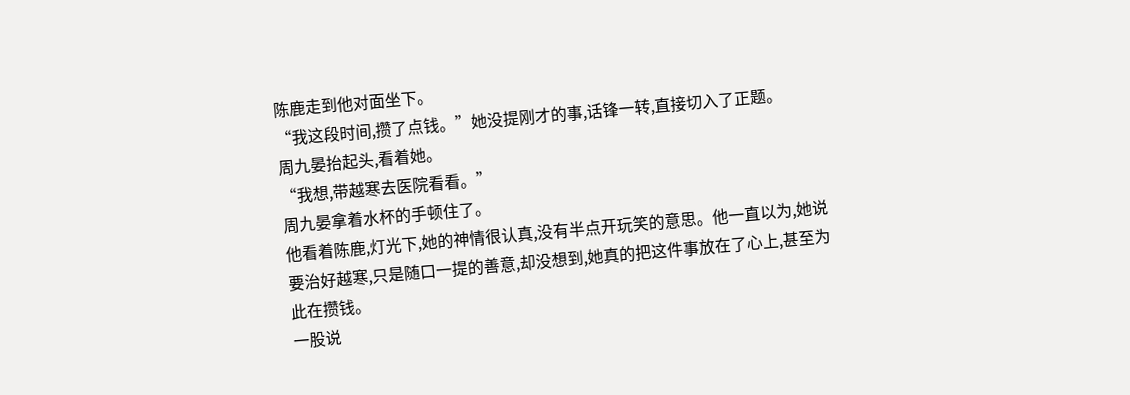陈鹿走到他对面坐下。
“我这段时间,攒了点钱。”她没提刚才的事,话锋一转,直接切入了正题。
周九晏抬起头,看着她。
“我想,带越寒去医院看看。”
周九晏拿着水杯的手顿住了。
他看着陈鹿,灯光下,她的神情很认真,没有半点开玩笑的意思。他一直以为,她说要治好越寒,只是随口一提的善意,却没想到,她真的把这件事放在了心上,甚至为此在攒钱。
一股说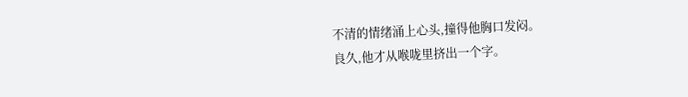不清的情绪涌上心头,撞得他胸口发闷。
良久,他才从喉咙里挤出一个字。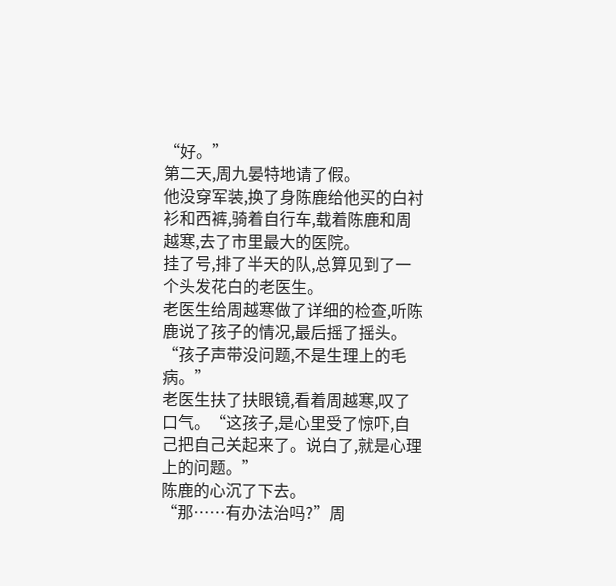“好。”
第二天,周九晏特地请了假。
他没穿军装,换了身陈鹿给他买的白衬衫和西裤,骑着自行车,载着陈鹿和周越寒,去了市里最大的医院。
挂了号,排了半天的队,总算见到了一个头发花白的老医生。
老医生给周越寒做了详细的检查,听陈鹿说了孩子的情况,最后摇了摇头。
“孩子声带没问题,不是生理上的毛病。”
老医生扶了扶眼镜,看着周越寒,叹了口气。“这孩子,是心里受了惊吓,自己把自己关起来了。说白了,就是心理上的问题。”
陈鹿的心沉了下去。
“那……有办法治吗?”周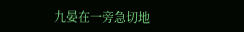九晏在一旁急切地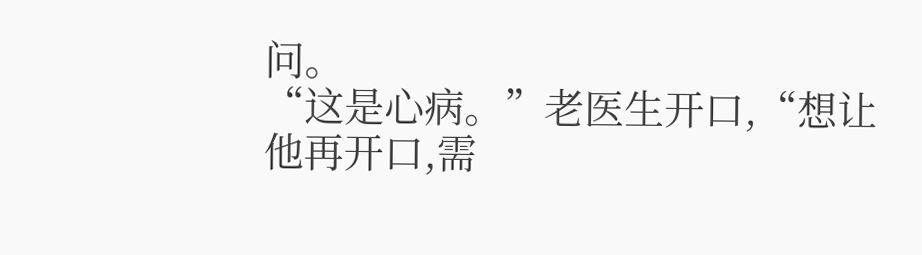问。
“这是心病。”老医生开口,“想让他再开口,需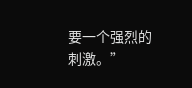要一个强烈的刺激。”